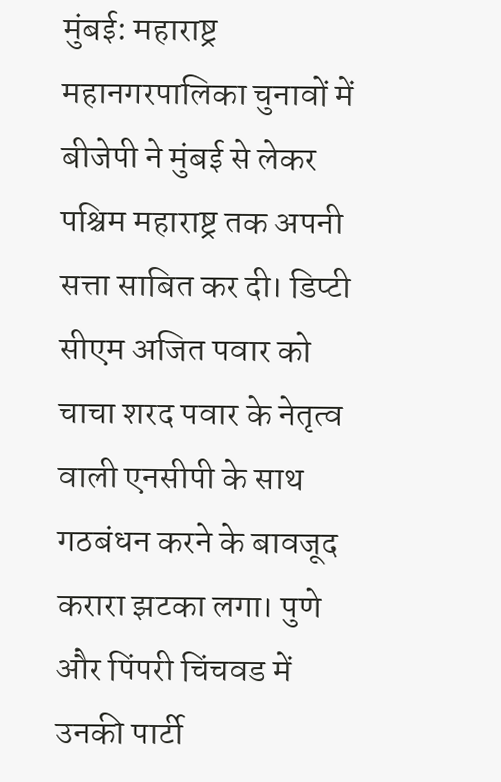मुंबई: महाराष्ट्र महानगरपालिका चुनावों में बीजेपी ने मुंबई से लेकर पश्चिम महाराष्ट्र तक अपनी सत्ता साबित कर दी। डिप्टी सीएम अजित पवार को चाचा शरद पवार के नेतृत्व वाली एनसीपी के साथ गठबंधन करने के बावजूद करारा झटका लगा। पुणे और पिंपरी चिंचवड में उनकी पार्टी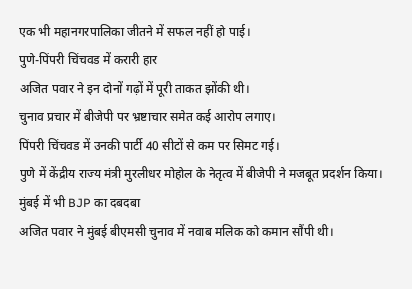एक भी महानगरपालिका जीतने में सफल नहीं हो पाई।
पुणे-पिंपरी चिंचवड में करारी हार
अजित पवार ने इन दोनों गढ़ों में पूरी ताकत झोंकी थी।
चुनाव प्रचार में बीजेपी पर भ्रष्टाचार समेत कई आरोप लगाए।
पिंपरी चिंचवड में उनकी पार्टी 40 सीटों से कम पर सिमट गई।
पुणे में केंद्रीय राज्य मंत्री मुरलीधर मोहोल के नेतृत्व में बीजेपी ने मजबूत प्रदर्शन किया।
मुंबई में भी BJP का दबदबा
अजित पवार ने मुंबई बीएमसी चुनाव में नवाब मलिक को कमान सौंपी थी।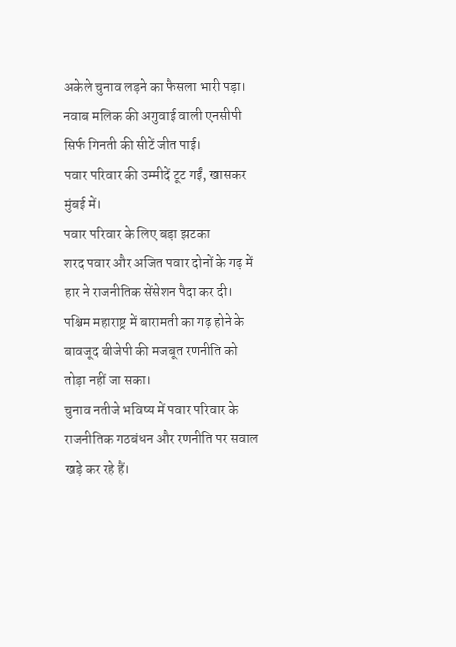अकेले चुनाव लड़ने का फैसला भारी पड़ा।
नवाब मलिक की अगुवाई वाली एनसीपी सिर्फ गिनती की सीटें जीत पाई।
पवार परिवार की उम्मीदें टूट गईं, खासकर मुंबई में।
पवार परिवार के लिए बड़ा झटका
शरद पवार और अजित पवार दोनों के गढ़ में हार ने राजनीतिक सेंसेशन पैदा कर दी।
पश्चिम महाराष्ट्र में बारामती का गढ़ होने के बावजूद बीजेपी की मजबूत रणनीति को तोड़ा नहीं जा सका।
चुनाव नतीजे भविष्य में पवार परिवार के राजनीतिक गठबंधन और रणनीति पर सवाल खड़े कर रहे हैं।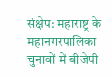संक्षेप: महाराष्ट्र के महानगरपालिका चुनावों में बीजेपी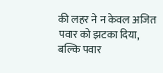की लहर ने न केवल अजित पवार को झटका दिया, बल्कि पवार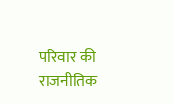परिवार की राजनीतिक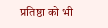प्रतिष्ठा को भी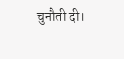चुनौती दी।